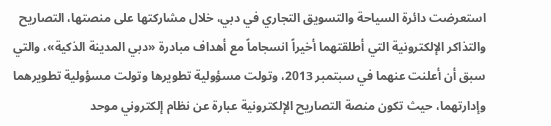استعرضت دائرة السياحة والتسويق التجاري في دبي، خلال مشاركتها على منصتها، التصاريح والتذاكر الإلكترونية التي أطلقتهما أخيراً انسجاماً مع أهداف مبادرة «دبي المدينة الذكية»، والتي سبق أن أعلنت عنهما في سبتمبر 2013، وتولت مسؤولية تطويرها وتولت مسؤولية تطويرهما وإدارتهما، حيث تكون منصة التصاريح الإلكترونية عبارة عن نظام إلكتروني موحد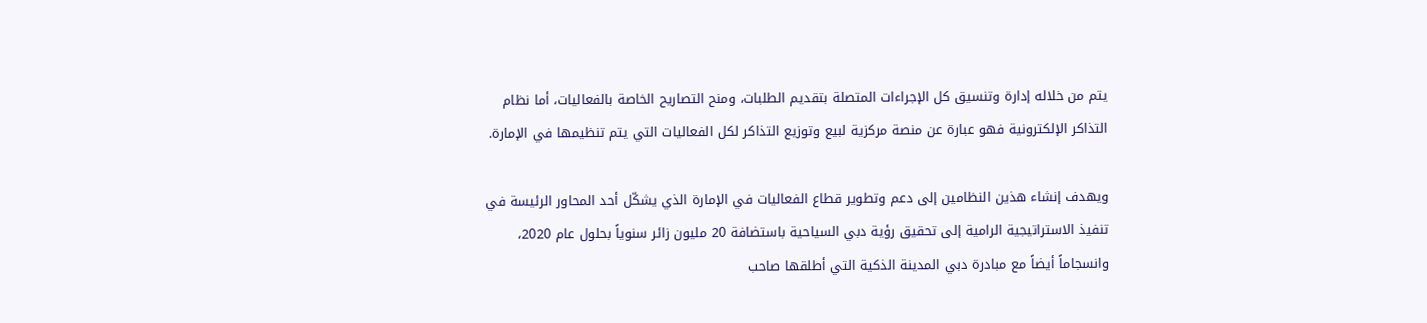يتم من خلاله إدارة وتنسيق كل الإجراءات المتصلة بتقديم الطلبات، ومنح التصاريح الخاصة بالفعاليات، أما نظام التذاكر الإلكترونية فهو عبارة عن منصة مركزية لبيع وتوزيع التذاكر لكل الفعاليات التي يتم تنظيمها في الإمارة.

ويهدف إنشاء هذين النظامين إلى دعم وتطوير قطاع الفعاليات في الإمارة الذي يشكّل أحد المحاور الرئيسة في تنفيذ الاستراتيجية الرامية إلى تحقيق رؤية دبي السياحية باستضافة 20 مليون زائر سنوياً بحلول عام 2020، وانسجاماً أيضاً مع مبادرة دبي المدينة الذكية التي أطلقها صاحب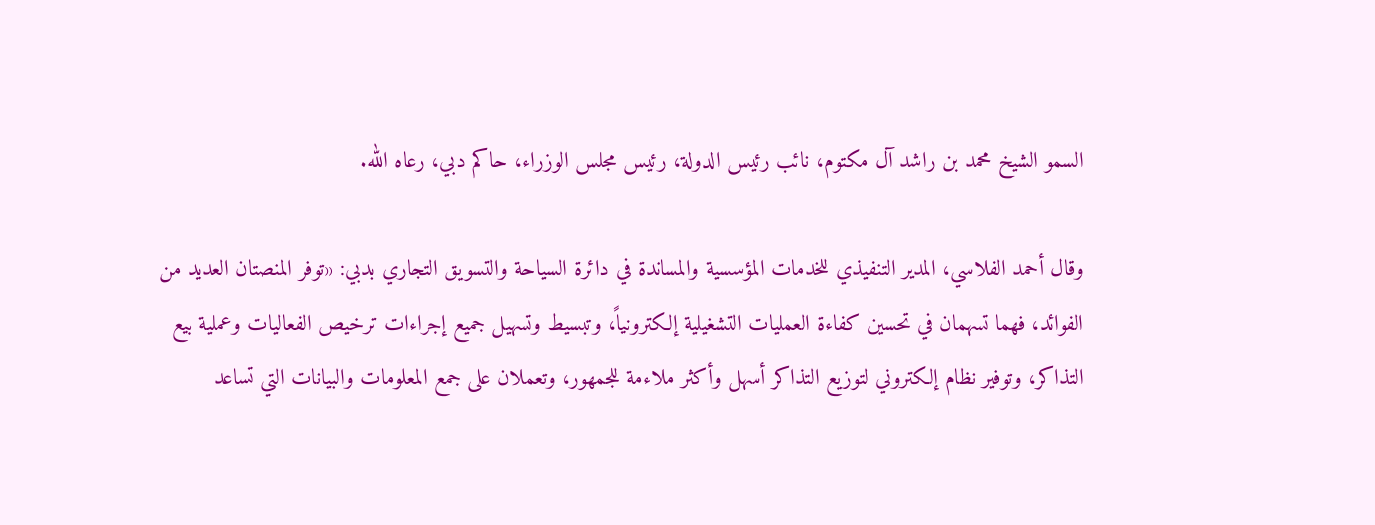السمو الشيخ محمد بن راشد آل مكتوم، نائب رئيس الدولة، رئيس مجلس الوزراء، حاكم دبي، رعاه الله.

وقال أحمد الفلاسي، المدير التنفيذي للخدمات المؤسسية والمساندة في دائرة السياحة والتسويق التجاري بدبي: «توفر المنصتان العديد من الفوائد، فهما تسهمان في تحسين كفاءة العمليات التشغيلية إلكترونياً، وتبسيط وتسهيل جميع إجراءات ترخيص الفعاليات وعملية بيع التذاكر، وتوفير نظام إلكتروني لتوزيع التذاكر أسهل وأكثر ملاءمة للجمهور، وتعملان على جمع المعلومات والبيانات التي تساعد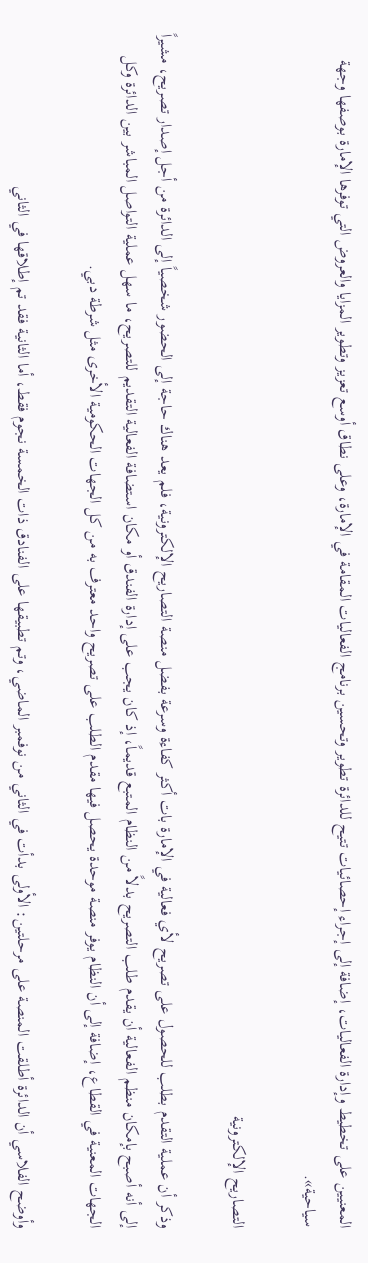المعنيين على تخطيط وإدارة الفعاليات، إضافة إلى إجراء إحصائيات تتيح للدائرة تطوير وتحسين برنامج الفعاليات المقامة في الإمارة، وعلى نطاق أوسع تعزيز وتطوير المزايا والعروض التي توفرها الإمارة بوصفها وجهة سياحية».

التصاريح الإلكترونية

وذكر أن عملية التقدم بطلب للحصول على تصريح لأي فعالية في الإمارة بات أكثر كفاءة وسرعة بفضل منصة التصاريح الإلكترونية، فلم يعد هناك حاجة إلى الحضور شخصياً إلى الدائرة من أجل إصدار تصريح، مشيراً إلى أنه أصبح بإمكان منظم الفعالية أن يقدم طلب التصريح بدلاً من النظام المتبع قديماً، إذ كان يجب على إدارة الفندق أو مكان استضافة الفعالية التقديم للتصريح، ما سهل عملية التواصل المباشر بين الدائرة وكل الجهات المعنية في القطاع، إضافة إلى أن النظام يوفر منصة موحدة يحصل فيها مقدم الطلب على تصريح واحد معترف به من كل الجهات الحكومية الأخرى مثل شرطة دبي.

وأوضح الفلاسي أن الدائرة أطلقت المنصة على مرحلتين: الأولى بدأت في الثاني من نوفمبر الماضي، وتم تطبيقها على الفنادق ذات الخمسة نجوم فقط، أما الثانية فقد تم إطلاقها في الثاني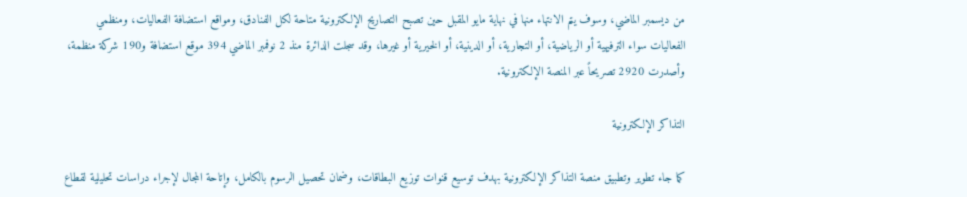من ديسمبر الماضي، وسوف يتم الانتهاء منها في نهاية مايو المقبل حين تصبح التصاريح الإلكترونية متاحة لكل الفنادق، ومواقع استضافة الفعاليات، ومنظمي الفعاليات سواء الترفيهية أو الرياضية، أو التجارية، أو الدينية، أو الخيرية أو غيرها، وقد سجلت الدائرة منذ 2 نوفمبر الماضي 394 موقع استضافة و190 شركة منظمة، وأصدرت 2920 تصريحاً عبر المنصة الإلكترونية.

التذاكر الإلكترونية

كما جاء تطوير وتطبيق منصة التذاكر الإلكترونية بهدف توسيع قنوات توزيع البطاقات، وضمان تحصيل الرسوم بالكامل، وإتاحة المجال لإجراء دراسات تحليلية لقطاع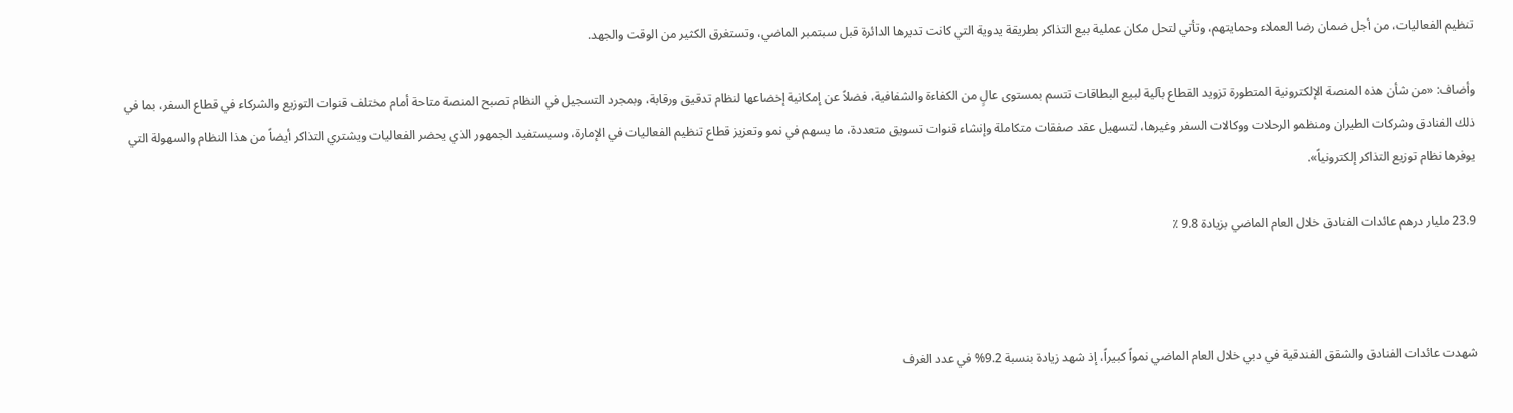تنظيم الفعاليات، من أجل ضمان رضا العملاء وحمايتهم، وتأتي لتحل مكان عملية بيع التذاكر بطريقة يدوية التي كانت تديرها الدائرة قبل سبتمبر الماضي، وتستغرق الكثير من الوقت والجهد.

وأضاف: «من شأن هذه المنصة الإلكترونية المتطورة تزويد القطاع بآلية لبيع البطاقات تتسم بمستوى عالٍ من الكفاءة والشفافية، فضلاً عن إمكانية إخضاعها لنظام تدقيق ورقابة، وبمجرد التسجيل في النظام تصبح المنصة متاحة أمام مختلف قنوات التوزيع والشركاء في قطاع السفر، بما في ذلك الفنادق وشركات الطيران ومنظمو الرحلات ووكالات السفر وغيرها، لتسهيل عقد صفقات متكاملة وإنشاء قنوات تسويق متعددة، ما يسهم في نمو وتعزيز قطاع تنظيم الفعاليات في الإمارة، وسيستفيد الجمهور الذي يحضر الفعاليات ويشتري التذاكر أيضاً من هذا النظام والسهولة التي يوفرها نظام توزيع التذاكر إلكترونياً».

23.9 مليار درهم عائدات الفنادق خلال العام الماضي بزيادة 9.8 ٪



شهدت عائدات الفنادق والشقق الفندقية في دبي خلال العام الماضي نمواً كبيراً، إذ شهد زيادة بنسبة 9.2% في عدد الغرف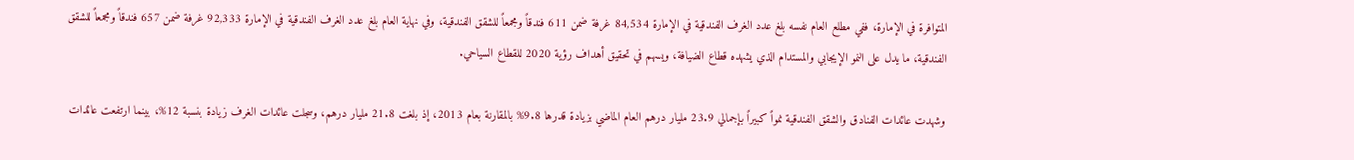المتوافرة في الإمارة، ففي مطلع العام نفسه بلغ عدد الغرف الفندقية في الإمارة 84,534 غرفة ضمن 611 فندقاً ومجمعاً للشقق الفندقية، وفي نهاية العام بلغ عدد الغرف الفندقية في الإمارة 92,333 غرفة ضمن 657 فندقاً ومجمعاً للشقق الفندقية، ما يدل على النمو الإيجابي والمستدام الذي يشهده قطاع الضيافة، ويسهم في تحقيق أهداف رؤية 2020 للقطاع السياحي.

وشهدت عائدات الفنادق والشقق الفندقية نمواً كبيراً بإجمالي 23.9 مليار درهم العام الماضي بزيادة قدرها 9.8% بالمقارنة بعام 2013، إذ بلغت 21.8 مليار درهم، وسجلت عائدات الغرف زيادة بنسبة 12%، بينما ارتفعت عائدات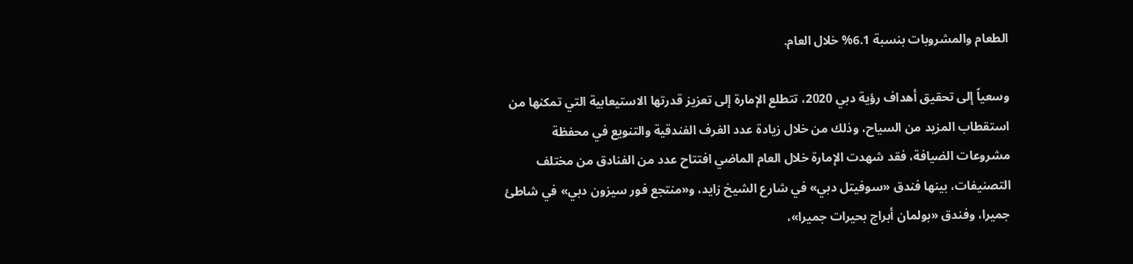الطعام والمشروبات بنسبة 6.1% خلال العام.

وسعياً إلى تحقيق أهداف رؤية دبي 2020، تتطلع الإمارة إلى تعزيز قدرتها الاستيعابية التي تمكنها من استقطاب المزيد من السياح، وذلك من خلال زيادة عدد الغرف الفندقية والتنويع في محفظة مشروعات الضيافة، فقد شهدت الإمارة خلال العام الماضي افتتاح عدد من الفنادق من مختلف التصنيفات، بينها فندق «سوفيتل دبي» في شارع الشيخ زايد، و«منتجع فور سيزون دبي» في شاطئ جميرا، وفندق «بولمان أبراج بحيرات جميرا»،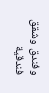وفندق وشقق فندقية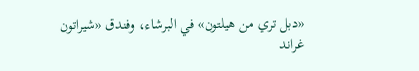«دبل تري من هيلتون» في البرشاء، وفندق «شيراتون غراند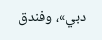دبي»، وفندق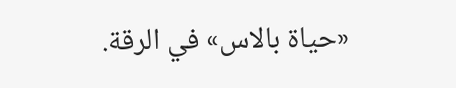«حياة بالاس» في الرقة.